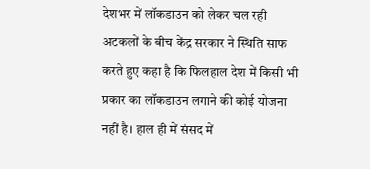देशभर में लॉकडाउन को लेकर चल रही अटकलों के बीच केंद्र सरकार ने स्थिति साफ करते हुए कहा है कि फिलहाल देश में किसी भी प्रकार का लॉकडाउन लगाने की कोई योजना नहीं है। हाल ही में संसद में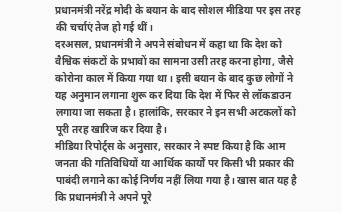प्रधानमंत्री नरेंद्र मोदी के बयान के बाद सोशल मीडिया पर इस तरह की चर्चाएं तेज हो गई थीं।
दरअसल, प्रधानमंत्री ने अपने संबोधन में कहा था कि देश को वैश्विक संकटों के प्रभावों का सामना उसी तरह करना होगा, जैसे कोरोना काल में किया गया था। इसी बयान के बाद कुछ लोगों ने यह अनुमान लगाना शुरू कर दिया कि देश में फिर से लॉकडाउन लगाया जा सकता है। हालांकि, सरकार ने इन सभी अटकलों को पूरी तरह खारिज कर दिया है।
मीडिया रिपोर्ट्स के अनुसार, सरकार ने स्पष्ट किया है कि आम जनता की गतिविधियों या आर्थिक कार्यों पर किसी भी प्रकार की पाबंदी लगाने का कोई निर्णय नहीं लिया गया है। खास बात यह है कि प्रधानमंत्री ने अपने पूरे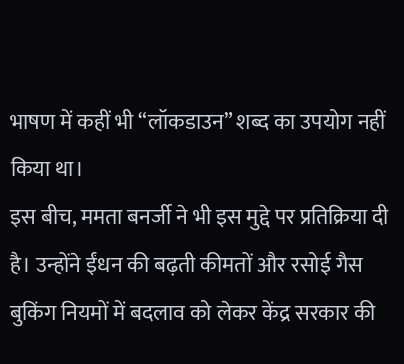भाषण में कहीं भी “लॉकडाउन” शब्द का उपयोग नहीं किया था।
इस बीच, ममता बनर्जी ने भी इस मुद्दे पर प्रतिक्रिया दी है। उन्होंने ईंधन की बढ़ती कीमतों और रसोई गैस बुकिंग नियमों में बदलाव को लेकर केंद्र सरकार की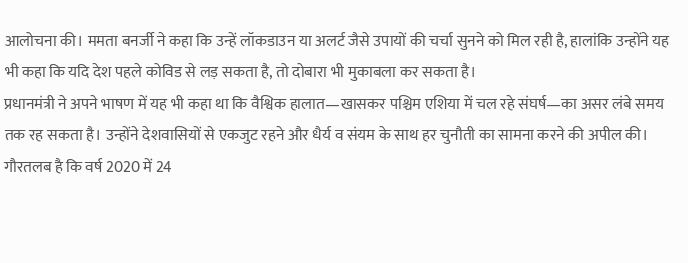आलोचना की। ममता बनर्जी ने कहा कि उन्हें लॉकडाउन या अलर्ट जैसे उपायों की चर्चा सुनने को मिल रही है, हालांकि उन्होंने यह भी कहा कि यदि देश पहले कोविड से लड़ सकता है, तो दोबारा भी मुकाबला कर सकता है।
प्रधानमंत्री ने अपने भाषण में यह भी कहा था कि वैश्विक हालात—खासकर पश्चिम एशिया में चल रहे संघर्ष—का असर लंबे समय तक रह सकता है। उन्होंने देशवासियों से एकजुट रहने और धैर्य व संयम के साथ हर चुनौती का सामना करने की अपील की।
गौरतलब है कि वर्ष 2020 में 24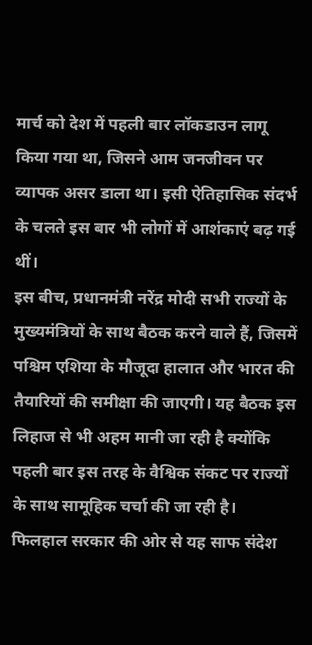मार्च को देश में पहली बार लॉकडाउन लागू किया गया था, जिसने आम जनजीवन पर व्यापक असर डाला था। इसी ऐतिहासिक संदर्भ के चलते इस बार भी लोगों में आशंकाएं बढ़ गई थीं।
इस बीच, प्रधानमंत्री नरेंद्र मोदी सभी राज्यों के मुख्यमंत्रियों के साथ बैठक करने वाले हैं, जिसमें पश्चिम एशिया के मौजूदा हालात और भारत की तैयारियों की समीक्षा की जाएगी। यह बैठक इस लिहाज से भी अहम मानी जा रही है क्योंकि पहली बार इस तरह के वैश्विक संकट पर राज्यों के साथ सामूहिक चर्चा की जा रही है।
फिलहाल सरकार की ओर से यह साफ संदेश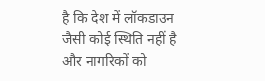है कि देश में लॉकडाउन जैसी कोई स्थिति नहीं है और नागरिकों को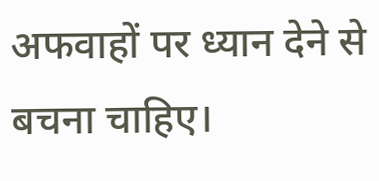अफवाहों पर ध्यान देने से बचना चाहिए।